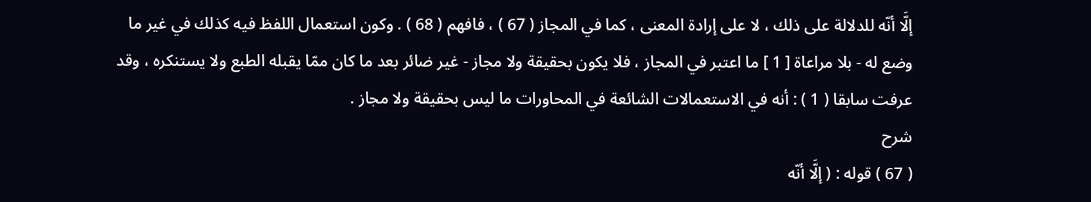إلَّا أنّه للدلالة على ذلك ، لا على إرادة المعنى ، كما في المجاز ( 67 ) ، فافهم ( 68 ) . وكون استعمال اللفظ فيه كذلك في غير ما وضع له - بلا مراعاة [ 1 ] ما اعتبر في المجاز ، فلا يكون بحقيقة ولا مجاز - غير ضائر بعد ما كان ممّا يقبله الطبع ولا يستنكره ، وقد عرفت سابقا ( 1 ) : أنه في الاستعمالات الشائعة في المحاورات ما ليس بحقيقة ولا مجاز .
شرح
( 67 ) قوله : ( إلَّا أنّه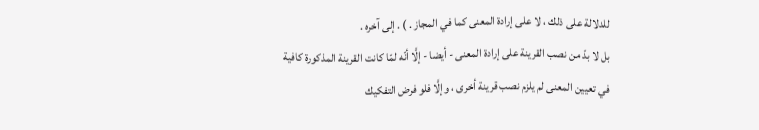للدلالة على ذلك ، لا على إرادة المعنى كما في المجاز . ) . إلى آخره .
بل لا بدّ من نصب القرينة على إرادة المعنى - أيضا - إلَّا أنّه لمّا كانت القرينة المذكورة كافية في تعيين المعنى لم يلزم نصب قرينة أخرى ، وإلَّا فلو فرض التفكيك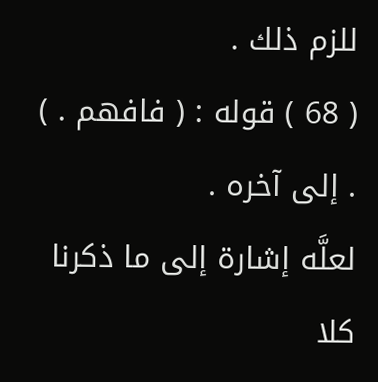للزم ذلك .
( 68 ) قوله : ( فافهم . ) . إلى آخره .
لعلَّه إشارة إلى ما ذكرنا كلا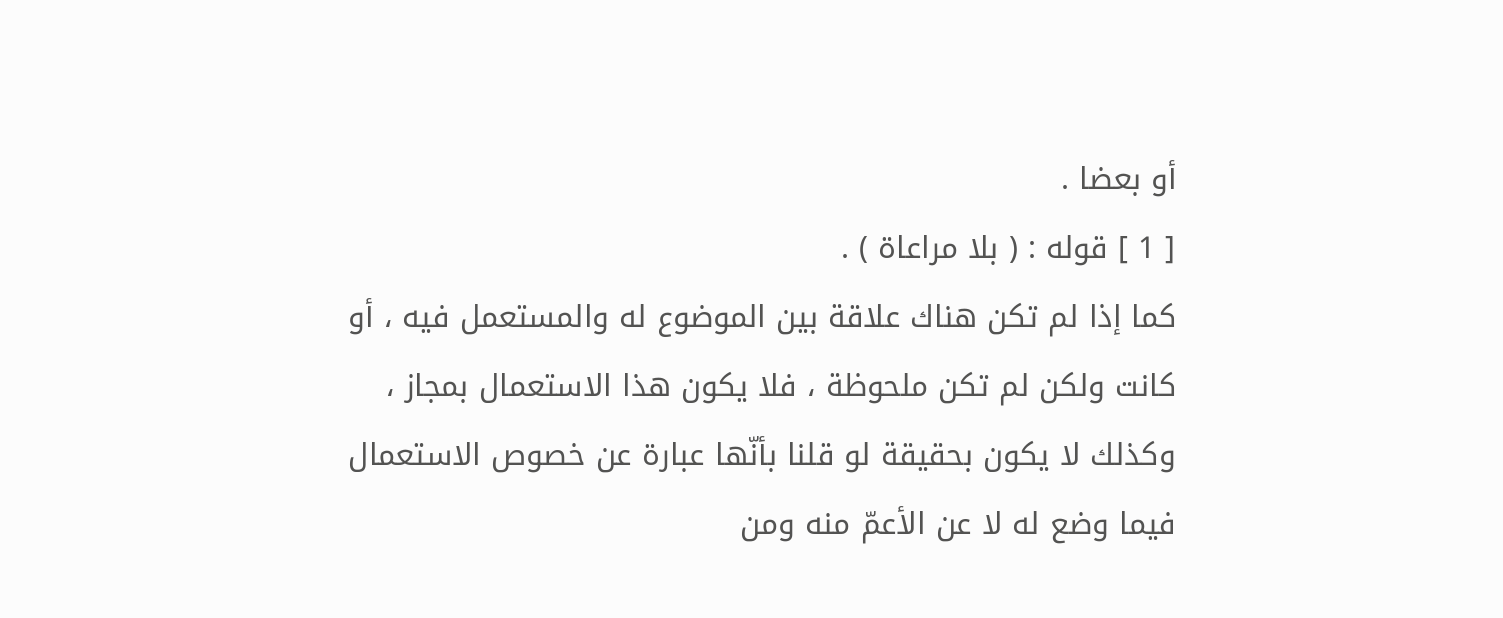أو بعضا .
[ 1 ] قوله : ( بلا مراعاة ) .
كما إذا لم تكن هناك علاقة بين الموضوع له والمستعمل فيه ، أو كانت ولكن لم تكن ملحوظة ، فلا يكون هذا الاستعمال بمجاز ، وكذلك لا يكون بحقيقة لو قلنا بأنّها عبارة عن خصوص الاستعمال فيما وضع له لا عن الأعمّ منه ومن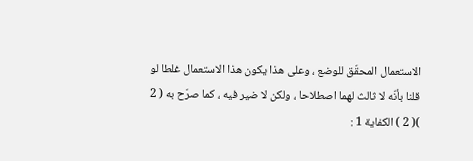الاستعمال المحقّق للوضع ، وعلى هذا يكون هذا الاستعمال غلطا لو قلنا بأنّه لا ثالث لهما اصطلاحا ، ولكن لا ضير فيه ، كما صرّح به ( 2 )( 2 ) الكفاية 1 :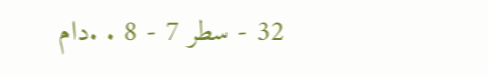32 - سطر 7 - 8 . .دام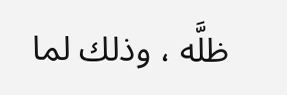ظلَّه ، وذلك لما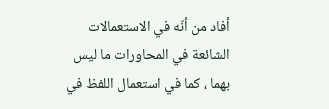أفاد من أنّه في الاستعمالات الشائعة في المحاورات ما ليس بهما ، كما في استعمال اللفظ في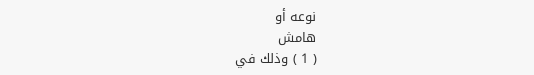نوعه أو
هامش
( 1 ) وذلك في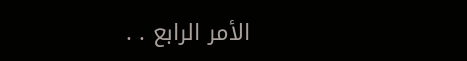الأمر الرابع . .